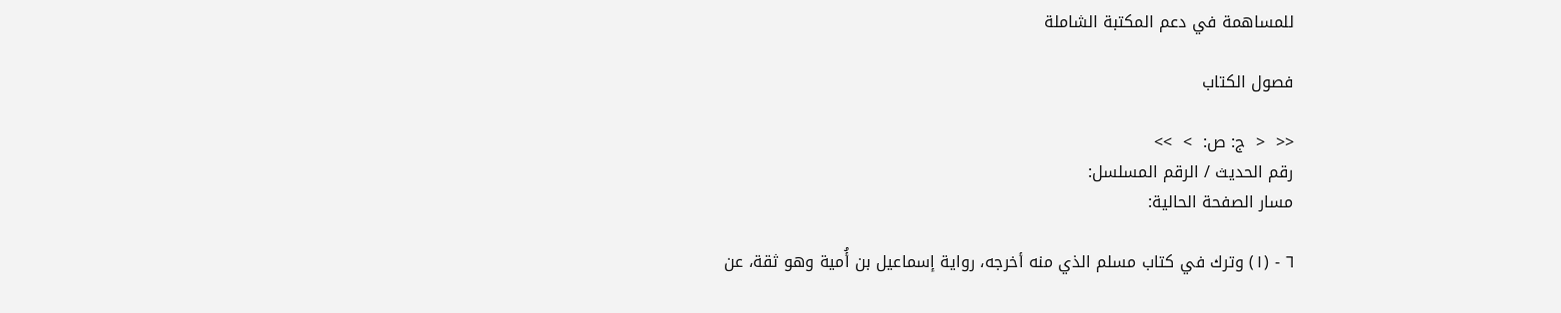للمساهمة في دعم المكتبة الشاملة

فصول الكتاب

<<  <  ج: ص:  >  >>
رقم الحديث / الرقم المسلسل:
مسار الصفحة الحالية:

٦ - (١) وترك في كتاب مسلم الذي منه أخرجه، رواية إسماعيل بن أُمية وهو ثقة، عن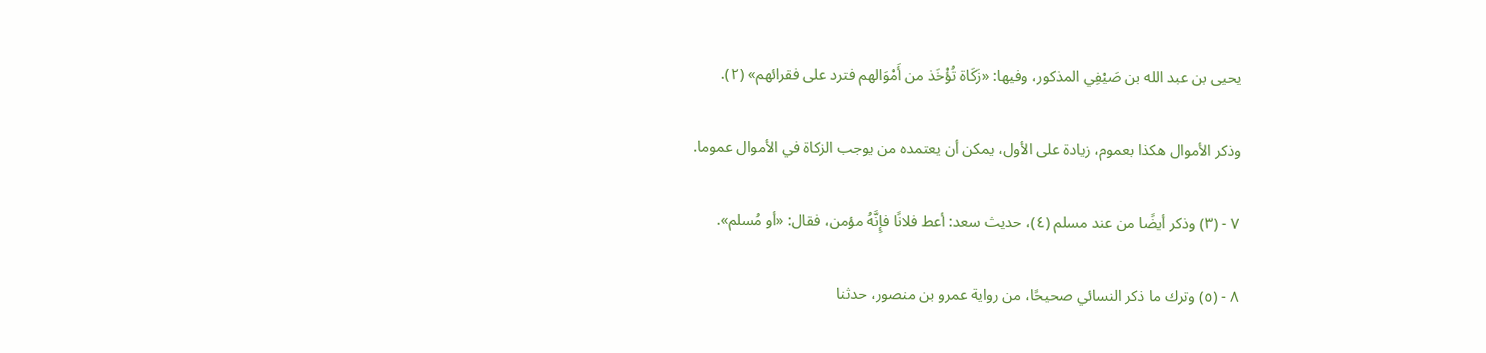يحيى بن عبد الله بن صَيْفِي المذكور، وفيها: «زَكَاة تُؤْخَذ من أَمْوَالهم فترد على فقرائهم» (٢).

وذكر الأموال هكذا بعموم، زيادة على الأول، يمكن أن يعتمده من يوجب الزكاة في الأموال عموما.

٧ - (٣) وذكر أيضًا من عند مسلم (٤)، حديث سعد: أعط فلانًا فإِنَّهُ مؤمن، فقال: «أو مُسلم».

٨ - (٥) وترك ما ذكر النسائي صحيحًا، من رواية عمرو بن منصور، حدثنا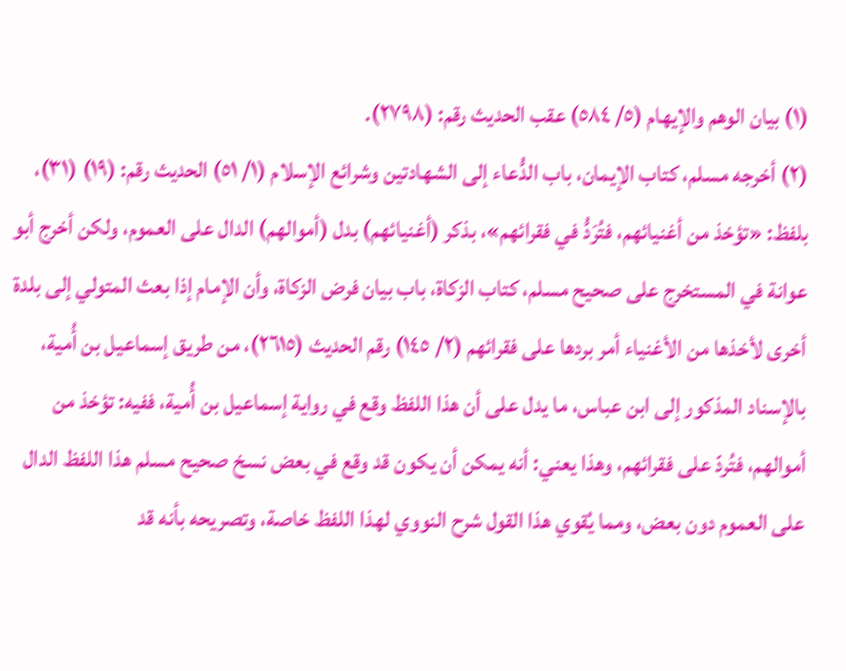(١) بيان الوهم والإيهام (٥/ ٥٨٤) عقب الحديث رقم: (٢٧٩٨).
(٢) أخرجه مسلم، كتاب الإيمان، باب الدُّعاء إلى الشهادتين وشرائع الإسلام (١/ ٥١) الحديث رقم: (١٩) (٣١)، بلفظ: «تؤخذ من أغنيائهم، فتُرَدُّ في فقرائهم»، بذكر (أغنيائهم) بدل (أموالهم) الدال على العموم، ولكن أخرج أبو عوانة في المستخرج على صحيح مسلم، كتاب الزكاة، باب بيان فرض الزكاة، وأن الإمام إذا بعث المتولي إلى بلدة أخرى لأخذها من الأغنياء أمر بردها على فقرائهم (٢/ ١٤٥) رقم الحديث (٢٦١٥)، من طريق إسماعيل بن أُمية، بالإسناد المذكور إلى ابن عباس، ما يدل على أن هذا اللفظ وقع في رواية إسماعيل بن أُمية، ففيه: تؤخذ من أموالهم، فتُردّ على فقرائهم، وهذا يعني: أنه يمكن أن يكون قد وقع في بعض نسخ صحيح مسلم هذا اللفظ الدال على العموم دون بعض، ومما يُقوي هذا القول شرح النووي لهذا اللفظ خاصة، وتصريحه بأنه قد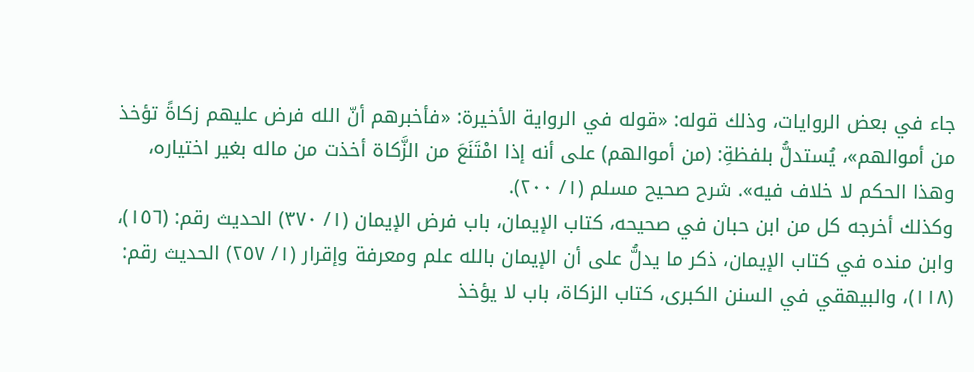جاء في بعض الروايات، وذلك قوله: «قوله في الرواية الأخيرة: «فأخبرهم أنّ الله فرض عليهم زكاةً تؤخذ من أموالهم»، يُستدلُّ بلفظةِ: (من أموالهم) على أنه إذا امْتَنَعَ من الزَّكاة أخذت من ماله بغير اختياره، وهذا الحكم لا خلاف فيه». شرح صحيح مسلم (١/ ٢٠٠).
وكذلك أخرجه كل من ابن حبان في صحيحه، كتاب الإيمان، باب فرض الإيمان (١/ ٣٧٠) الحديث رقم: (١٥٦)، وابن منده في كتاب الإيمان، ذكر ما يدلُّ على أن الإيمان بالله علم ومعرفة وإقرار (١/ ٢٥٧) الحديث رقم: (١١٨)، والبيهقي في السنن الكبرى، كتاب الزكاة، باب لا يؤخذ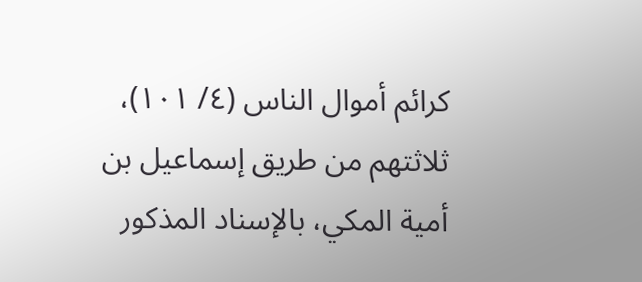كرائم أموال الناس (٤/ ١٠١)، ثلاثتهم من طريق إسماعيل بن أمية المكي، بالإسناد المذكور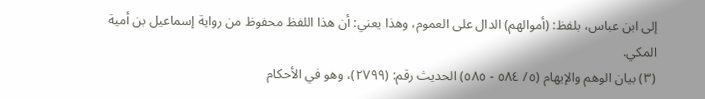إلى ابن عباس، بلفظ: (أموالهم) الدال على العموم، وهذا يعني: أن هذا اللفظ محفوظ من رواية إسماعيل بن أمية المكي.
(٣) بيان الوهم والإيهام (٥/ ٥٨٤ - ٥٨٥) الحديث رقم: (٢٧٩٩)، وهو في الأحكام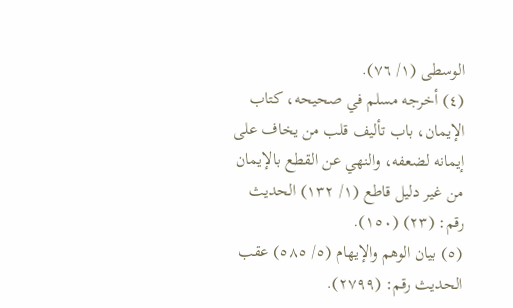الوسطى (١/ ٧٦).
(٤) أخرجه مسلم في صحيحه، كتاب الإيمان، باب تأليف قلب من يخاف على إيمانه لضعفه، والنهي عن القطع بالإيمان من غير دليل قاطع (١/ ١٣٢) الحديث رقم: (٢٣) (١٥٠).
(٥) بيان الوهم والإيهام (٥/ ٥٨٥) عقب الحديث رقم: (٢٧٩٩).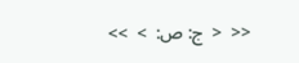<<  <  ج: ص:  >  >>